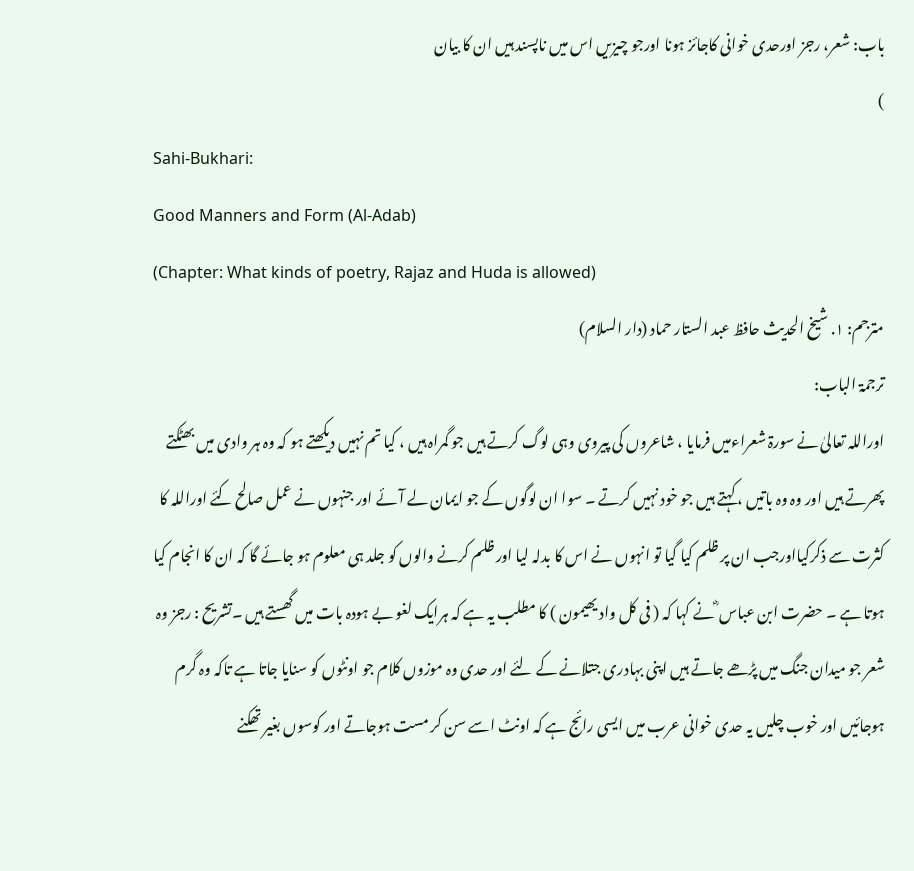باب: شعر، رجز اورحدی خوانی کاجائز ہونا اورجو چیزیں اس میں ناپسند ہیں ان کا بیان
)
Sahi-Bukhari:
Good Manners and Form (Al-Adab)
(Chapter: What kinds of poetry, Rajaz and Huda is allowed)
مترجم: ١. شیخ الحدیث حافظ عبد الستار حماد (دار السلام)
ترجمۃ الباب:
اوراللہ تعالیٰ نے سورۃ شعراءمیں فرمایا ، شاعروں کی پیروی وہی لوگ کرتے ہیں جو گمراہ ہیں ، کیا تم نہیں دیکھتے ہو کہ وہ ہر وادی میں بھٹکتے پھرتے ہیں اور وہ وہ باتیں ، کہتے ہیں جو خود نہیں کرتے ۔ سوا ان لوگوں کے جو ایمان لے آئے اور جنہوں نے عمل صالح کئے اوراللہ کا کثرت سے ذکرکیااورجب ان پر ظلم کیا گیا تو انہوں نے اس کا بدلہ لیا اور ظلم کرنے والوں کو جلد ہی معلوم ہو جائے گا کہ ان کا انجام کیا ہوتا ہے ۔ حضرت ابن عباس ؓ نے کہا کہ ( فی کل واد یھیمون ) کا مطلب یہ ہے کہ ہرایک لغو بے ہودہ بات میں گھستے ہیں ۔تشریح : رجز وہ شعر جو میدان جنگ میں پڑھے جاتے ہیں اپنی بہادری جتلانے کے لئے اور حدی وہ موزوں کلام جو اونٹوں کو سنایا جاتا ہے تاکہ وہ گرم ہوجائیں اور خوب چلیں یہ حدی خوانی عرب میں ایسی رائج ہے کہ اونٹ اسے سن کر مست ہوجاتے اور کوسوں بغیر تھکنے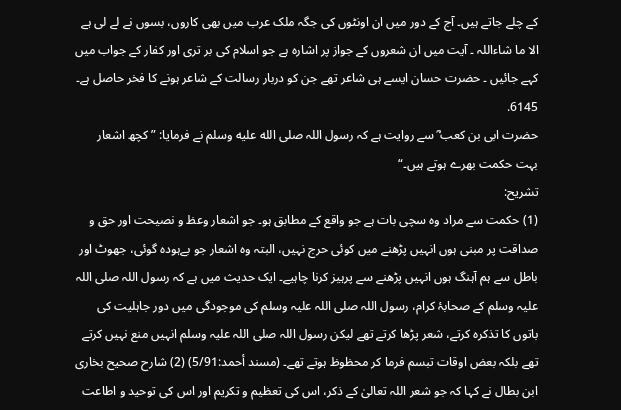کے چلے جاتے ہیں۔ آج کے دور میں ان اونٹوں کی جگہ ملک عرب میں بھی کاروں، بسوں نے لے لی ہے الا ما شاءاللہ ۔ آیت میں ان شعروں کے جواز پر اشارہ ہے جو اسلام کی بر تری اور کفار کے جواب میں کہے جائیں ۔ حضرت حسان ایسے ہی شاعر تھے جن کو دربار رسالت کے شاعر ہونے کا فخر حاصل ہے۔
6145.
حضرت ابی بن کعب ؓ سے روایت ہے کہ رسول اللہ صلى الله عليه وسلم نے فرمایا: ”کچھ اشعار بہت حکمت بھرے ہوتے ہیں۔“
تشریح:
(1) حکمت سے مراد وہ سچی بات ہے جو واقع کے مطابق ہو۔ جو اشعار وعظ و نصیحت اور حق و صداقت پر مبنی ہوں انہیں پڑھنے میں کوئی حرج نہیں، البتہ وہ اشعار جو بےہودہ گوئی، جھوٹ اور باطل سے ہم آہنگ ہوں انہیں پڑھنے سے پرہیز کرنا چاہیے۔ ایک حدیث میں ہے کہ رسول اللہ صلی اللہ علیہ وسلم کے صحابۂ کرام، رسول اللہ صلی اللہ علیہ وسلم کی موجودگی میں دور جاہلیت کی باتوں کا تذکرہ کرتے، شعر پڑھا کرتے تھے لیکن رسول اللہ صلی اللہ علیہ وسلم انہیں منع نہیں کرتے تھے بلکہ بعض اوقات تبسم فرما کر محظوظ ہوتے تھے۔ (مسند أحمد:5/91) (2) شارح صحیح بخاری ابن بطال نے کہا کہ جو شعر اللہ تعالیٰ کے ذکر، اس کی تعظیم و تکریم اور اس کی توحید و اطاعت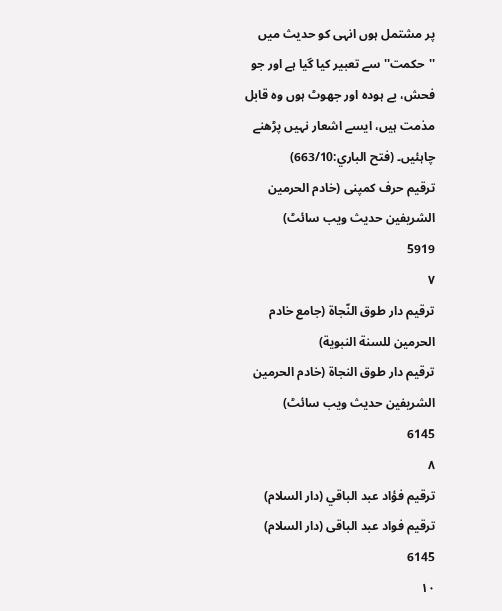پر مشتمل ہوں انہی کو حدیث میں ''حکمت'' سے تعبیر کیا گیا ہے اور جو فحش، بے ہودہ اور جھوٹ ہوں وہ قابل مذمت ہیں، ایسے اشعار نہیں پڑھنے چاہئیں۔ (فتح الباري:663/10)
ترقیم حرف کمپنی (خادم الحرمین الشریفین حدیث ویب سائٹ)
5919
٧
ترقيم دار طوق النّجاة (جامع خادم الحرمين للسنة النبوية)
ترقیم دار طوق النجاۃ (خادم الحرمین الشریفین حدیث ویب سائٹ)
6145
٨
ترقيم فؤاد عبد الباقي (دار السلام)
ترقیم فواد عبد الباقی (دار السلام)
6145
١٠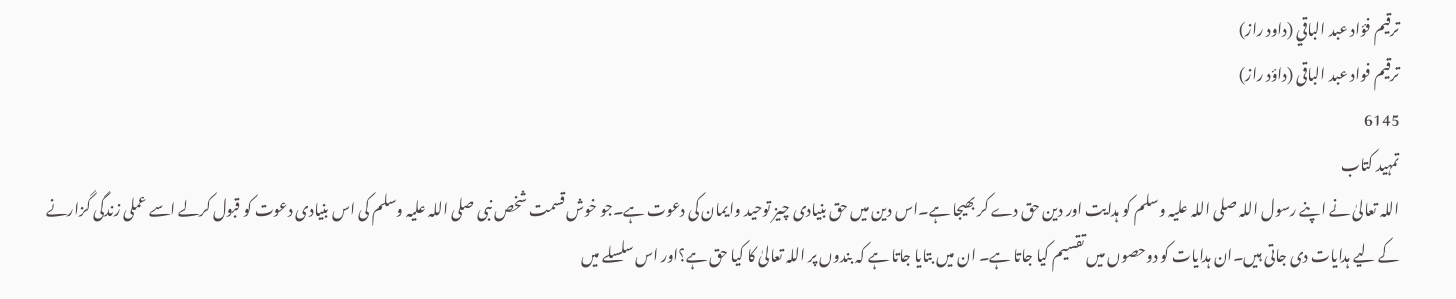ترقيم فؤاد عبد الباقي (داود راز)
ترقیم فواد عبد الباقی (داؤد راز)
6145
تمہید کتاب
اللہ تعالیٰ نے اپنے رسول اللہ صلی اللہ علیہ وسلم کو ہدایت اور دین حق دے کر بھیجا ہے۔اس دین میں حق بنیادی چیز توحید وایمان کی دعوت ہے۔جو خوش قسمت شخص نبی صلی اللہ علیہ وسلم کی اس بنیادی دعوت کو قبول کرلے اسے عملی زندگی گزارنے کے لیے ہدایات دی جاتی ہیں۔ان ہدایات کو دوحصوں میں تقسیم کیا جاتا ہے۔ ان میں بتایا جاتا ہے کہ بندوں پر اللہ تعالیٰ کا کیا حق ہے؟اور اس سلسلے میں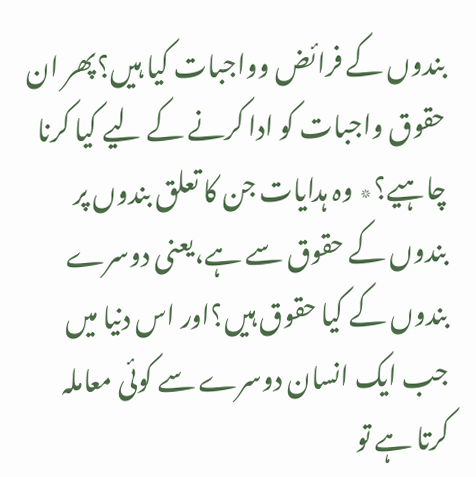بندوں کے فرائض وواجبات کیا ہیں؟پھر ان حقوق واجبات کو ادا کرنے کے لیے کیا کرنا چاہیے؟٭ وہ ہدایات جن کا تعلق بندوں پر بندوں کے حقوق سے ہے،یعنی دوسرے بندوں کے کیا حقوق ہیں؟اور اس دنیا میں جب ایک انسان دوسرے سے کوئی معاملہ کرتا ہے تو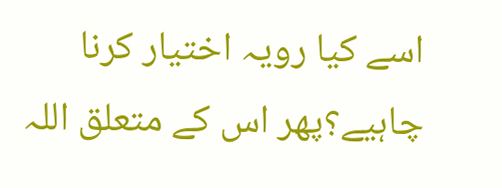اسے کیا رویہ اختیار کرنا چاہیے؟پھر اس کے متعلق اللہ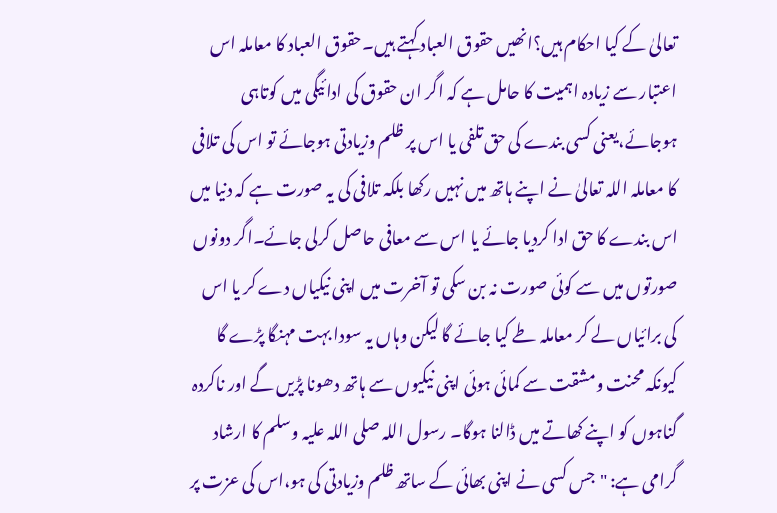تعالیٰ کے کیا احکام ہیں؟انھیں حقوق العباد کہتے ہیں۔حقوق العباد کا معاملہ اس اعتبار سے زیادہ اہمیت کا حامل ہے کہ اگر ان حقوق کی ادائیگی میں کوتاہی ہوجائے،یعنی کسی بندے کی حق تلفی یا اس پر ظلم وزیادتی ہوجائے تو اس کی تلافی کا معاملہ اللہ تعالیٰ نے اپنے ہاتھ میں نہیں رکھا بلکہ تلافی کی یہ صورت ہے کہ دنیا میں اس بندے کا حق ادا کردیا جائے یا اس سے معافی حاصل کرلی جائے۔اگر دونوں صورتوں میں سے کوئی صورت نہ بن سکی تو آخرت میں اپنی نیکیاں دے کر یا اس کی برائیاں لے کر معاملہ طے کیا جائے گا لیکن وہاں یہ سودا بہت مہنگا پڑے گا کیونکہ محنت ومشقت سے کمائی ہوئی اپنی نیکیوں سے ہاتھ دھونا پڑیں گے اور ناکردہ گناہوں کو اپنے کھاتے میں ڈالنا ہوگا۔ رسول اللہ صلی اللہ علیہ وسلم کا ارشاد گرامی ہے: "جس کسی نے اپنی بھائی کے ساتھ ظلم وزیادتی کی ہو،اس کی عزت پر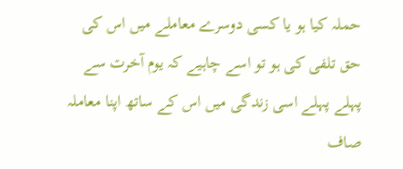حملہ کیا ہو یا کسی دوسرے معاملے میں اس کی حق تلفی کی ہو تو اسے چاہیے کہ یوم آخرت سے پہلے پہلے اسی زندگی میں اس کے ساتھ اپنا معاملہ صاف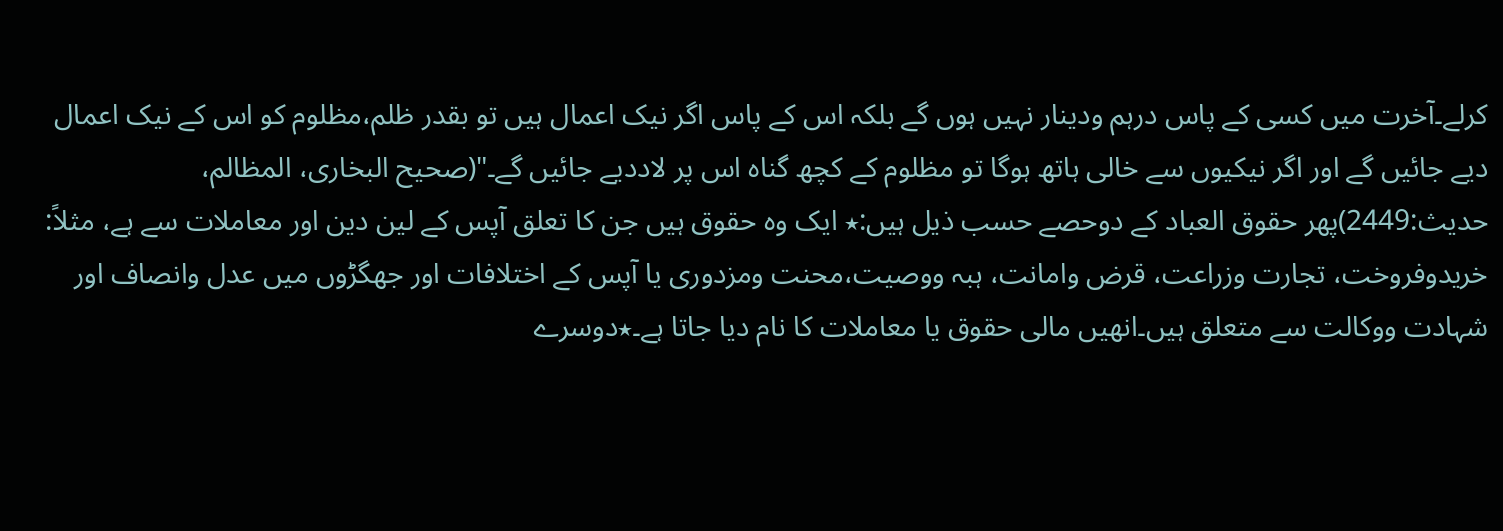کرلے۔آخرت میں کسی کے پاس درہم ودینار نہیں ہوں گے بلکہ اس کے پاس اگر نیک اعمال ہیں تو بقدر ظلم،مظلوم کو اس کے نیک اعمال دیے جائیں گے اور اگر نیکیوں سے خالی ہاتھ ہوگا تو مظلوم کے کچھ گناہ اس پر لاددیے جائیں گے۔"(صحیح البخاری، المظالم، حدیث:2449)پھر حقوق العباد کے دوحصے حسب ذیل ہیں:٭ ایک وہ حقوق ہیں جن کا تعلق آپس کے لین دین اور معاملات سے ہے، مثلاً: خریدوفروخت، تجارت وزراعت، قرض وامانت، ہبہ ووصیت،محنت ومزدوری یا آپس کے اختلافات اور جھگڑوں میں عدل وانصاف اور شہادت ووکالت سے متعلق ہیں۔انھیں مالی حقوق یا معاملات کا نام دیا جاتا ہے۔٭دوسرے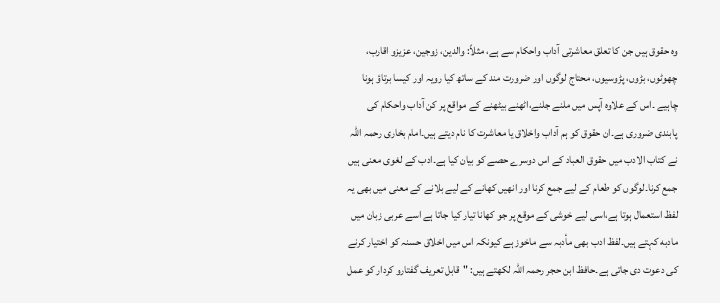وہ حقوق ہیں جن کا تعلق معاشرتی آداب واحکام سے ہے، مثلاً: والدین، زوجین، عزیزو اقارب، چھوٹوں، بڑوں، پڑوسیوں، محتاج لوگوں اور ضرورت مند کے ساتھ کیا رویہ اور کیسا برتاؤ ہونا چاہیے ۔اس کے علاوہ آپس میں ملنے جلنے،اٹھنے بیٹھنے کے مواقع پر کن آداب واحکام کی پابندی ضروری ہے۔ان حقوق کو ہم آداب واخلاق یا معاشرت کا نام دیتے ہیں۔امام بخاری رحمہ اللہ نے کتاب الادب میں حقوق العباد کے اس دوسرے حصے کو بیان کیا ہے۔ادب کے لغوی معنی ہیں جمع کرنا۔لوگوں کو طعام کے لیے جمع کرنا اور انھیں کھانے کے لیے بلانے کے معنی میں بھی یہ لفظ استعمال ہوتا ہے،اسی لیے خوشی کے موقع پر جو کھانا تیار کیا جاتا ہے اسے عربی زبان میں مادبه کہتے ہیں۔لفظ ادب بھی مأدبہ سے ماخوز ہے کیونکہ اس میں اخلاق حسنہ کو اختیار کرنے کی دعوت دی جاتی ہے۔حافظ ابن حجر رحمہ اللہ لکھتے ہیں: "قابل تعریف گفتارو کردار کو عمل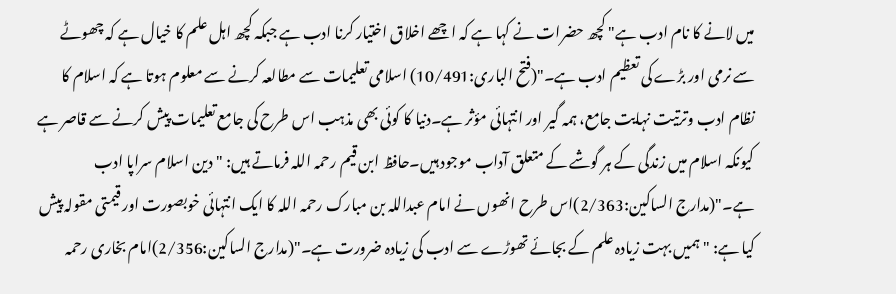میں لانے کا نام ادب ہے" کچھ حضرات نے کہا ہے کہ اچھے اخلاق اختیار کرنا ادب ہے جبکہ کچھ اہل علم کا خیال ہے کہ چھوٹے سے نرمی اور بڑے کی تعظیم ادب ہے۔"(فتح الباری:10/491) اسلامی تعلیمات سے مطالعہ کرنے سے معلوم ہوتا ہے کہ اسلام کا نظام ادب وترتیت نہایت جامع، ہمہ گیر اور انتہائی مؤثر ہے۔دنیا کا کوئی بھی مذہب اس طرح کی جامع تعلیمات پیش کرنے سے قاصر ہے کیونکہ اسلام میں زندگی کے ہر گوشے کے متعلق آداب موجود ہیں۔حافظ ابن قیم رحمہ اللہ فرماتے ہیں: "دین اسلام سراپا ادب ہے۔"(مدارج الساکین:2/363)اس طرح انھوں نے امام عبداللہ بن مبارک رحمہ اللہ کا ایک انتہائی خوبصورت اور قیمتی مقولہ پیش کیا ہے: "ہمیں بہت زیادہ علم کے بجائے تھوڑے سے ادب کی زیادہ ضرورت ہے۔"(مدارج الساکین:2/356)امام بخاری رحمہ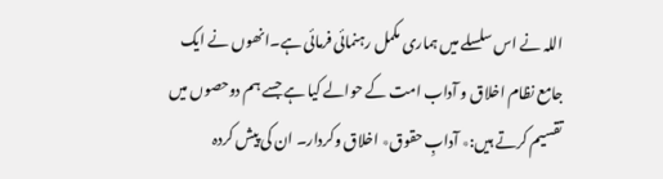اللہ نے اس سلسلے میں ہماری مکمل رہنمائی فرمائی ہے۔انھوں نے ایک جامع نظام اخلاق و آداب امت کے حوالے کیا ہے جسے ہم دوحصوں میں تقسیم کرتے ہیں:٭ آدابِ حقوق٭ اخلاق وکردار۔ ان کی پیش کردہ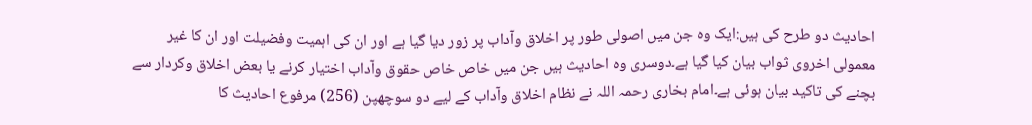احادیث دو طرح کی ہیں:ایک وہ جن میں اصولی طور پر اخلاق وآداب پر زور دیا گیا ہے اور ان کی اہمیت وفضیلت اور ان کا غیر معمولی اخروی ثواب بیان کیا گیا ہے۔دوسری وہ احادیث ہیں جن میں خاص خاص حقوق وآداب اختیار کرنے یا بعض اخلاق وکردار سے بچنے کی تاکید بیان ہوئی ہے۔امام بخاری رحمہ اللہ نے نظام اخلاق وآداب کے لیے دو سوچھپن (256) مرفوع احادیث کا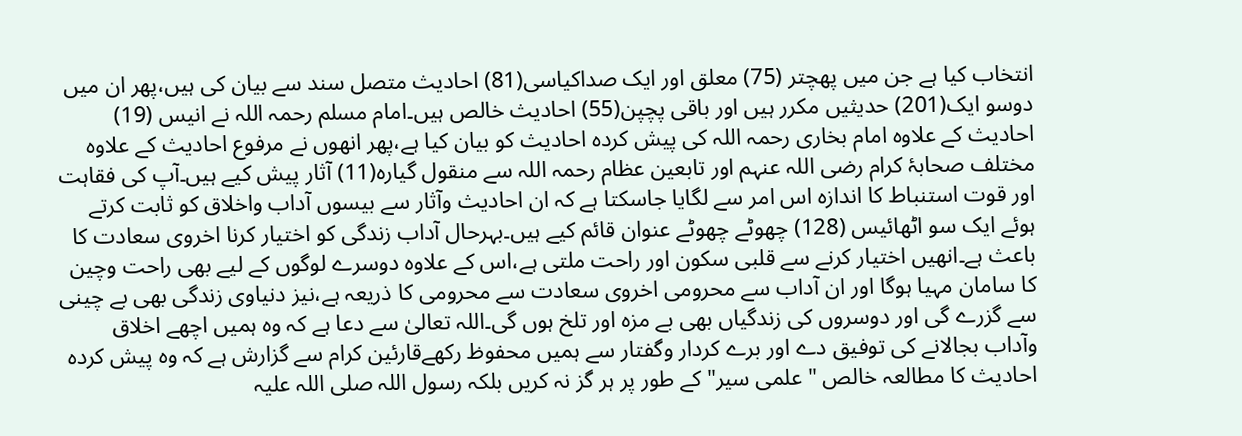انتخاب کیا ہے جن میں پھچتر (75) معلق اور ایک صداکیاسی(81) احادیث متصل سند سے بیان کی ہیں،پھر ان میں دوسو ایک(201) حدیثیں مکرر ہیں اور باقی پچپن(55) احادیث خالص ہیں۔امام مسلم رحمہ اللہ نے انیس (19) احادیث کے علاوہ امام بخاری رحمہ اللہ کی پیش کردہ احادیث کو بیان کیا ہے،پھر انھوں نے مرفوع احادیث کے علاوہ مختلف صحابۂ کرام رضی اللہ عنہم اور تابعین عظام رحمہ اللہ سے منقول گیارہ(11) آثار پیش کیے ہیں۔آپ کی فقاہت اور قوت استنباط کا اندازہ اس امر سے لگایا جاسکتا ہے کہ ان احادیث وآثار سے بیسوں آداب واخلاق کو ثابت کرتے ہوئے ایک سو اٹھائیس (128) چھوٹے چھوٹے عنوان قائم کیے ہیں۔بہرحال آداب زندگی کو اختیار کرنا اخروی سعادت کا باعث ہے۔انھیں اختیار کرنے سے قلبی سکون اور راحت ملتی ہے،اس کے علاوہ دوسرے لوگوں کے لیے بھی راحت وچین کا سامان مہیا ہوگا اور ان آداب سے محرومی اخروی سعادت سے محرومی کا ذریعہ ہے،نیز دنیاوی زندگی بھی بے چینی سے گزرے گی اور دوسروں کی زندگیاں بھی بے مزہ اور تلخ ہوں گی۔اللہ تعالیٰ سے دعا ہے کہ وہ ہمیں اچھے اخلاق وآداب بجالانے کی توفیق دے اور برے کردار وگفتار سے ہمیں محفوظ رکھےقارئین کرام سے گزارش ہے کہ وہ پیش کردہ احادیث کا مطالعہ خالص " علمی سیر" کے طور پر ہر گز نہ کریں بلکہ رسول اللہ صلی اللہ علیہ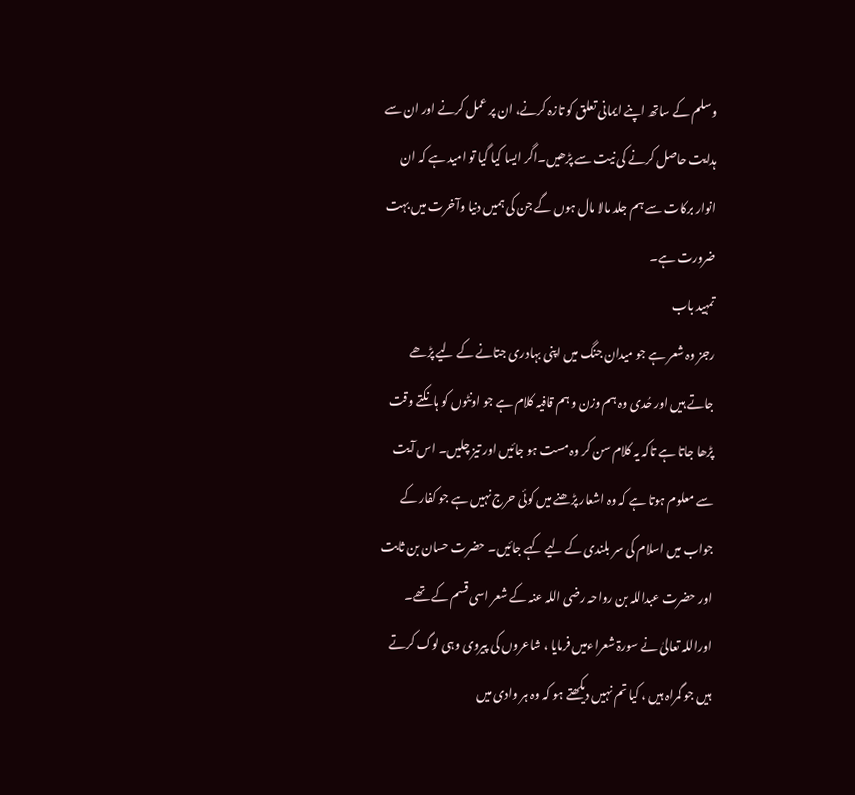وسلم کے ساتھ اپنے ایمانی تعلق کو تازہ کرنے، ان پر عمل کرنے اور ان سے ہدایت حاصل کرنے کی نیت سے پڑھیں۔اگر ایسا کیا گیا تو امید ہے کہ ان انوار برکات سے ہم جلد مالا مال ہوں گے جن کی ہمیں دنیا وآخرت میں بہت ضرورت ہے۔
تمہید باب
رجز وہ شعر ہے جو میدان جنگ میں اپنی بہادری جتانے کے لیے پڑھے جاتے ہیں اور حُدی وہ ہم وزن و ہم قافیہ کلام ہے جو اونٹوں کو ہانکتے وقت پڑھا جاتا ہے تاکہ یہ کلام سن کر وہ مست ہو جائیں اور تیز چلیں۔ اس آیت سے معلوم ہوتا ہے کہ وہ اشعار پڑھنے میں کوئی حرج نہیں ہے جو کفار کے جواب میں اسلام کی سر بلندی کے لیے کہے جائیں۔ حضرت حسان بن ثابت اور حضرت عبداللہ بن رواحہ رضی اللہ عنہ کے شعر اسی قسم کے تھے۔
اوراللہ تعالیٰ نے سورۃ شعراءمیں فرمایا ، شاعروں کی پیروی وہی لوگ کرتے ہیں جو گمراہ ہیں ، کیا تم نہیں دیکھتے ہو کہ وہ ہر وادی میں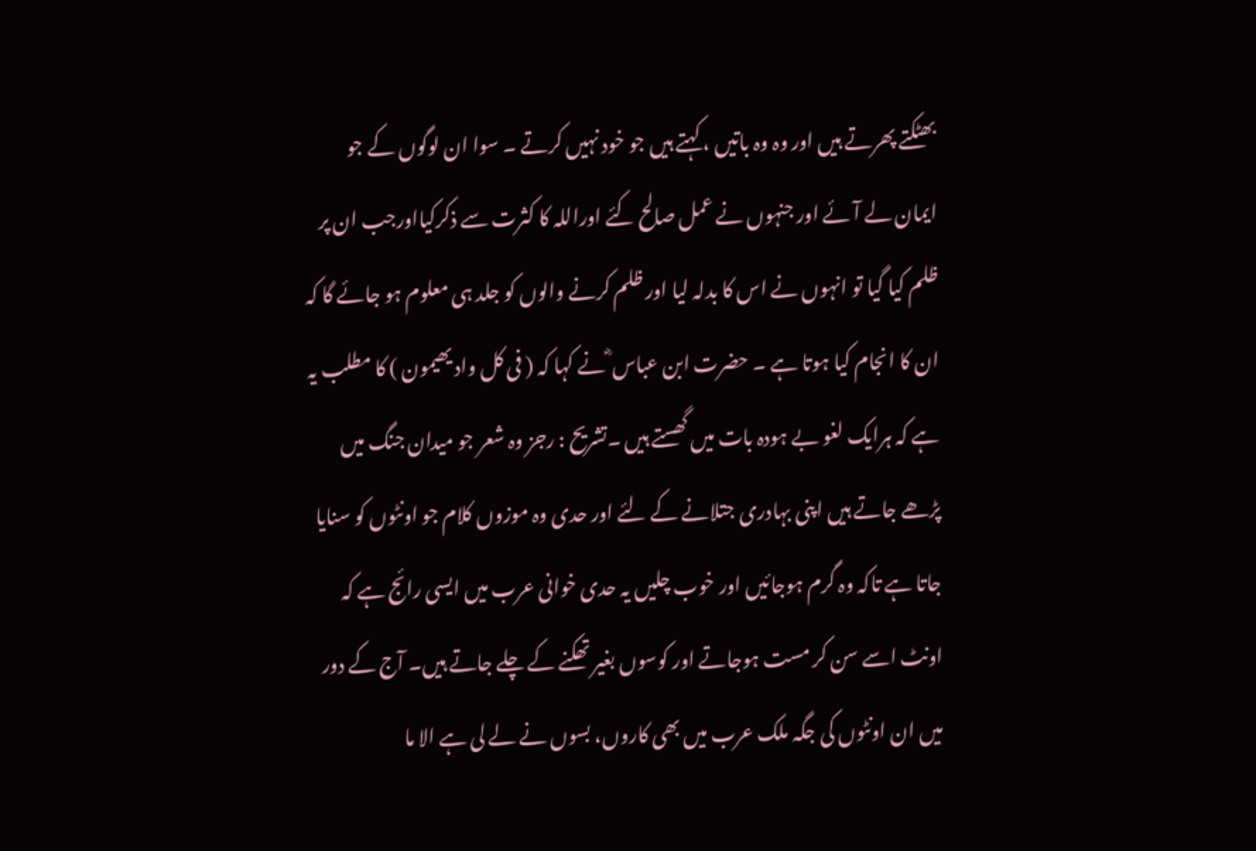بھٹکتے پھرتے ہیں اور وہ وہ باتیں ، کہتے ہیں جو خود نہیں کرتے ۔ سوا ان لوگوں کے جو ایمان لے آئے اور جنہوں نے عمل صالح کئے اوراللہ کا کثرت سے ذکرکیااورجب ان پر ظلم کیا گیا تو انہوں نے اس کا بدلہ لیا اور ظلم کرنے والوں کو جلد ہی معلوم ہو جائے گا کہ ان کا انجام کیا ہوتا ہے ۔ حضرت ابن عباس ؓ نے کہا کہ ( فی کل واد یھیمون ) کا مطلب یہ ہے کہ ہرایک لغو بے ہودہ بات میں گھستے ہیں ۔تشریح : رجز وہ شعر جو میدان جنگ میں پڑھے جاتے ہیں اپنی بہادری جتلانے کے لئے اور حدی وہ موزوں کلام جو اونٹوں کو سنایا جاتا ہے تاکہ وہ گرم ہوجائیں اور خوب چلیں یہ حدی خوانی عرب میں ایسی رائج ہے کہ اونٹ اسے سن کر مست ہوجاتے اور کوسوں بغیر تھکنے کے چلے جاتے ہیں۔ آج کے دور میں ان اونٹوں کی جگہ ملک عرب میں بھی کاروں، بسوں نے لے لی ہے الا ما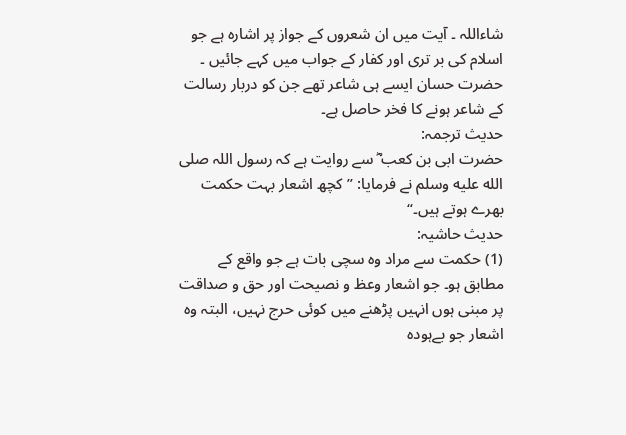شاءاللہ ۔ آیت میں ان شعروں کے جواز پر اشارہ ہے جو اسلام کی بر تری اور کفار کے جواب میں کہے جائیں ۔ حضرت حسان ایسے ہی شاعر تھے جن کو دربار رسالت کے شاعر ہونے کا فخر حاصل ہے۔
حدیث ترجمہ:
حضرت ابی بن کعب ؓ سے روایت ہے کہ رسول اللہ صلى الله عليه وسلم نے فرمایا: ”کچھ اشعار بہت حکمت بھرے ہوتے ہیں۔“
حدیث حاشیہ:
(1) حکمت سے مراد وہ سچی بات ہے جو واقع کے مطابق ہو۔ جو اشعار وعظ و نصیحت اور حق و صداقت پر مبنی ہوں انہیں پڑھنے میں کوئی حرج نہیں، البتہ وہ اشعار جو بےہودہ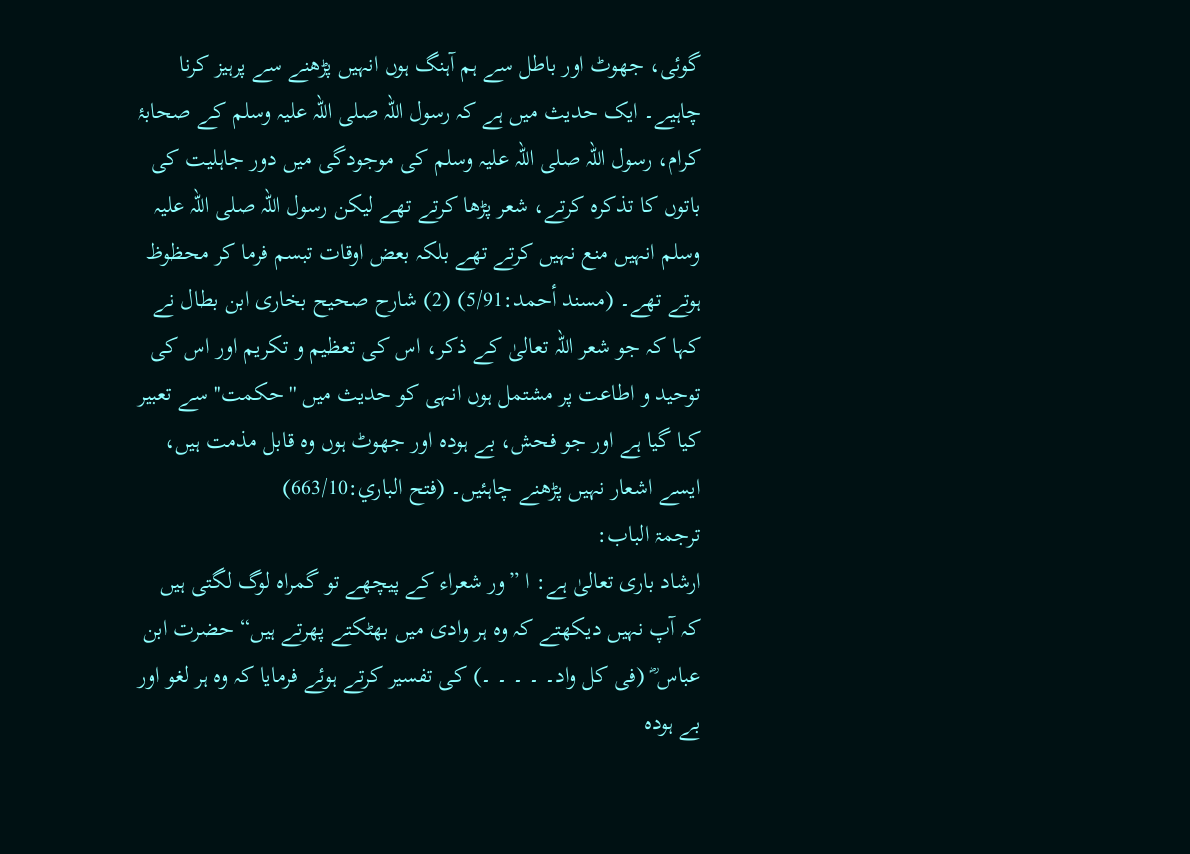گوئی، جھوٹ اور باطل سے ہم آہنگ ہوں انہیں پڑھنے سے پرہیز کرنا چاہیے۔ ایک حدیث میں ہے کہ رسول اللہ صلی اللہ علیہ وسلم کے صحابۂ کرام، رسول اللہ صلی اللہ علیہ وسلم کی موجودگی میں دور جاہلیت کی باتوں کا تذکرہ کرتے، شعر پڑھا کرتے تھے لیکن رسول اللہ صلی اللہ علیہ وسلم انہیں منع نہیں کرتے تھے بلکہ بعض اوقات تبسم فرما کر محظوظ ہوتے تھے۔ (مسند أحمد:5/91) (2) شارح صحیح بخاری ابن بطال نے کہا کہ جو شعر اللہ تعالیٰ کے ذکر، اس کی تعظیم و تکریم اور اس کی توحید و اطاعت پر مشتمل ہوں انہی کو حدیث میں ''حکمت'' سے تعبیر کیا گیا ہے اور جو فحش، بے ہودہ اور جھوٹ ہوں وہ قابل مذمت ہیں، ایسے اشعار نہیں پڑھنے چاہئیں۔ (فتح الباري:663/10)
ترجمۃ الباب:
ارشاد باری تعالیٰ ہے: ا ”ور شعراء کے پیچھے تو گمراہ لوگ لگتی ہیں کہ آپ نہیں دیکھتے کہ وہ ہر وادی میں بھٹکتے پھرتے ہیں“ حضرت ابن عباس ؓ (فی کل واد۔ ۔ ۔ ۔ ۔) کی تفسیر کرتے ہوئے فرمایا کہ وہ ہر لغو اور بے ہودہ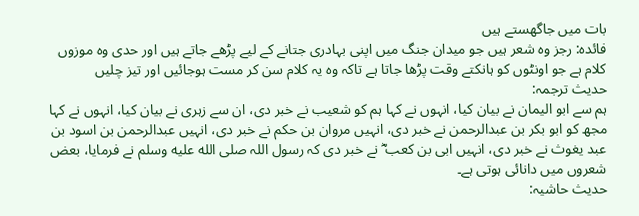بات میں جاگھستے ہیں
فائدہ: رجز وہ شعر ہیں جو میدان جنگ میں اپنی بہادری جتانے کے لیے پڑھے جاتے ہیں اور حدی وہ موزوں کلام ہے جو اونٹوں کو ہانکتے وقت پڑھا جاتا ہے تاکہ وہ یہ کلام سن کر مست ہوجائیں اور تیز چلیں
حدیث ترجمہ:
ہم سے ابو الیمان نے بیان کیا، انہوں نے کہا ہم کو شعیب نے خبر دی، ان سے زہری نے بیان کیا، انہوں نے کہا مجھ کو ابو بکر بن عبدالرحمن نے خبر دی، انہیں مروان بن حکم نے خبر دی، انہیں عبدالرحمن بن اسود بن عبد یغوث نے خبر دی، انہیں ابی بن کعب ؓ نے خبر دی کہ رسول اللہ صلى الله عليه وسلم نے فرمایا، بعض شعروں میں دانائی ہوتی ہے۔
حدیث حاشیہ: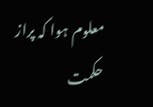معلوم ہوا کہ پراز حکمت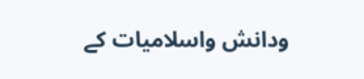ودانش واسلامیات کے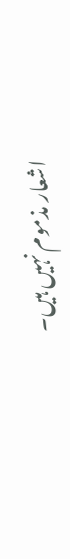اشعار مذموم نہیں ہیں۔